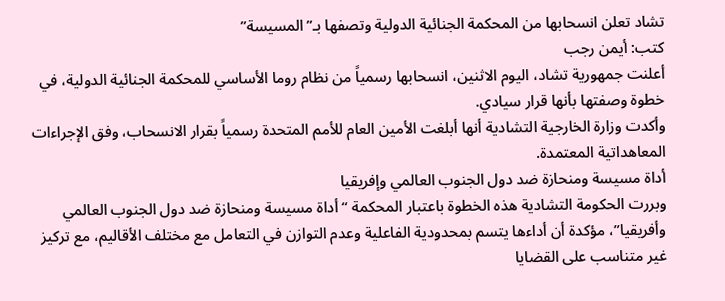تشاد تعلن انسحابها من المحكمة الجنائية الدولية وتصفها بـ”المسيسة”
كتب: أيمن رجب
أعلنت جمهورية تشاد، اليوم الاثنين، انسحابها رسمياً من نظام روما الأساسي للمحكمة الجنائية الدولية، في خطوة وصفتها بأنها قرار سيادي.
وأكدت وزارة الخارجية التشادية أنها أبلغت الأمين العام للأمم المتحدة رسمياً بقرار الانسحاب، وفق الإجراءات المعاهداتية المعتمدة.
أداة مسيسة ومنحازة ضد دول الجنوب العالمي وإفريقيا
وبررت الحكومة التشادية هذه الخطوة باعتبار المحكمة “أداة مسيسة ومنحازة ضد دول الجنوب العالمي وأفريقيا”، مؤكدة أن أداءها يتسم بمحدودية الفاعلية وعدم التوازن في التعامل مع مختلف الأقاليم، مع تركيز غير متناسب على القضايا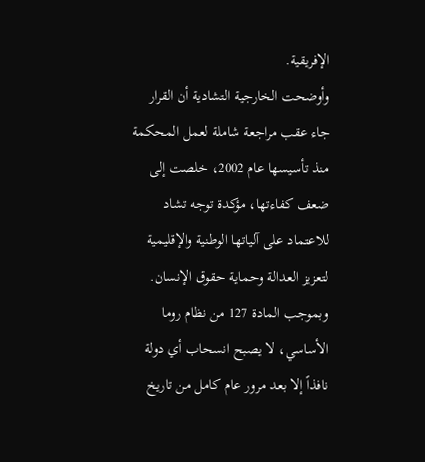الإفريقية.
وأوضحت الخارجية التشادية أن القرار جاء عقب مراجعة شاملة لعمل المحكمة منذ تأسيسها عام 2002، خلصت إلى ضعف كفاءتها، مؤكدة توجه تشاد للاعتماد على آلياتها الوطنية والإقليمية لتعزيز العدالة وحماية حقوق الإنسان.
وبموجب المادة 127 من نظام روما الأساسي، لا يصبح انسحاب أي دولة نافذاً إلا بعد مرور عام كامل من تاريخ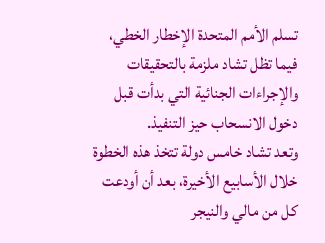تسلم الأمم المتحدة الإخطار الخطي، فيما تظل تشاد ملزمة بالتحقيقات والإجراءات الجنائية التي بدأت قبل دخول الانسحاب حيز التنفيذ.
وتعد تشاد خامس دولة تتخذ هذه الخطوة خلال الأسابيع الأخيرة، بعد أن أودعت كل من مالي والنيجر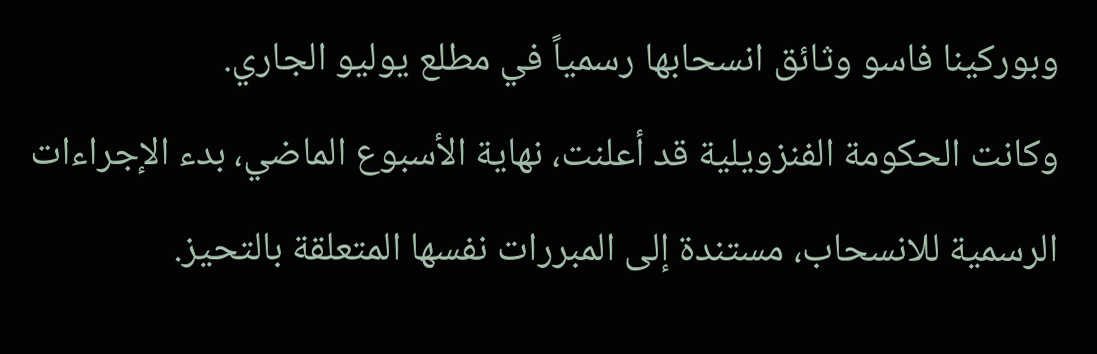وبوركينا فاسو وثائق انسحابها رسمياً في مطلع يوليو الجاري.
وكانت الحكومة الفنزويلية قد أعلنت، نهاية الأسبوع الماضي، بدء الإجراءات الرسمية للانسحاب، مستندة إلى المبررات نفسها المتعلقة بالتحيز.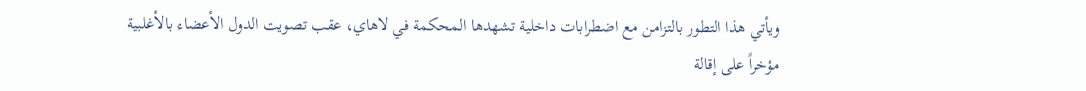ويأتي هذا التطور بالتزامن مع اضطرابات داخلية تشهدها المحكمة في لاهاي، عقب تصويت الدول الأعضاء بالأغلبية مؤخراً على إقالة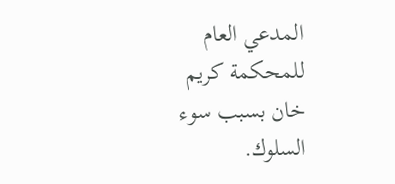المدعي العام للمحكمة كريم خان بسبب سوء السلوك.